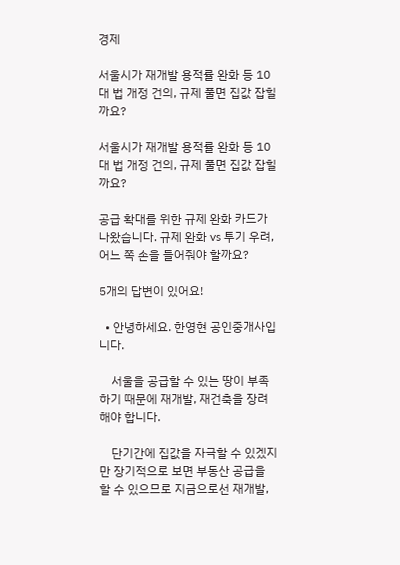경제

서울시가 재개발 용적률 완화 등 10대 법 개정 건의, 규제 풀면 집값 잡힐까요?

서울시가 재개발 용적률 완화 등 10대 법 개정 건의, 규제 풀면 집값 잡힐까요?

공급 확대를 위한 규제 완화 카드가 나왔습니다. 규제 완화 vs 투기 우려, 어느 쪽 손을 들어줘야 할까요?

5개의 답변이 있어요!

  • 안녕하세요. 한영현 공인중개사입니다.

    서울을 공급할 수 있는 땅이 부족하기 때문에 재개발, 재건축을 장려해야 합니다.

    단기간에 집값을 자극할 수 있겠지만 장기적으로 보면 부동산 공급을 할 수 있으므로 지금으로선 재개발,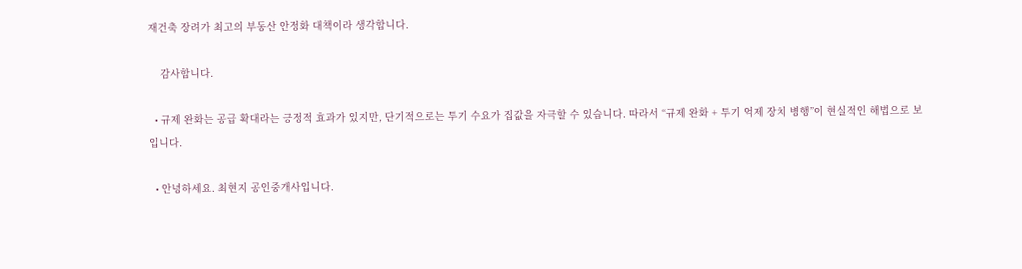재건축 장려가 최고의 부동산 안정화 대책이라 생각합니다.

    감사합니다.

  • 규제 완화는 공급 확대라는 긍정적 효과가 있지만, 단기적으로는 투기 수요가 집값을 자극할 수 있습니다. 따라서 “규제 완화 + 투기 억제 장치 병행”이 현실적인 해법으로 보입니다.

  • 안녕하세요. 최현지 공인중개사입니다.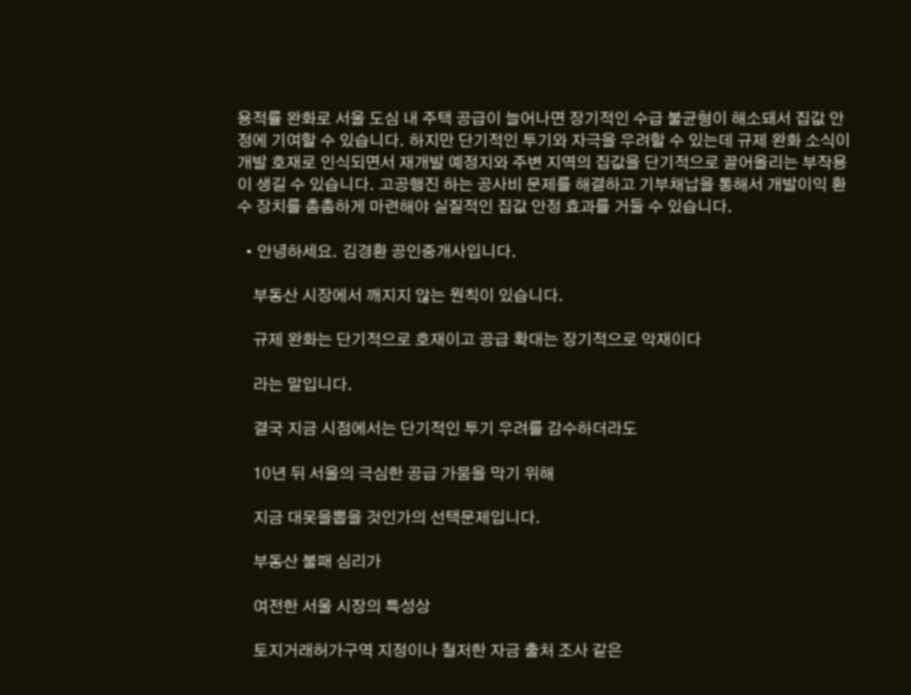용적률 완화로 서울 도심 내 주택 공급이 늘어나면 장기적인 수급 불균형이 해소돼서 집값 안정에 기여할 수 있습니다. 하지만 단기적인 투기와 자극을 우려할 수 있는데 규제 완화 소식이 개발 호재로 인식되면서 재개발 예정지와 주변 지역의 집값을 단기적으로 끌어올리는 부작용이 생길 수 있습니다. 고공행진 하는 공사비 문제를 해결하고 기부채납을 통해서 개발이익 환수 장치를 촘촘하게 마련해야 실질적인 집값 안정 효과를 거둘 수 있습니다.

  • 안녕하세요. 김경환 공인중개사입니다.

    부동산 시장에서 깨지지 않는 원칙이 있습니다.

    규제 완화는 단기적으로 호재이고 공급 확대는 장기적으로 악재이다

    라는 말입니다.

    결국 지금 시점에서는 단기적인 투기 우려를 감수하더라도

    10년 뒤 서울의 극심한 공급 가뭄을 막기 위해

    지금 대못을뽑을 것인가의 선택문제입니다.

    부동산 불패 심리가

    여전한 서울 시장의 특성상

    토지거래허가구역 지정이나 철저한 자금 출처 조사 같은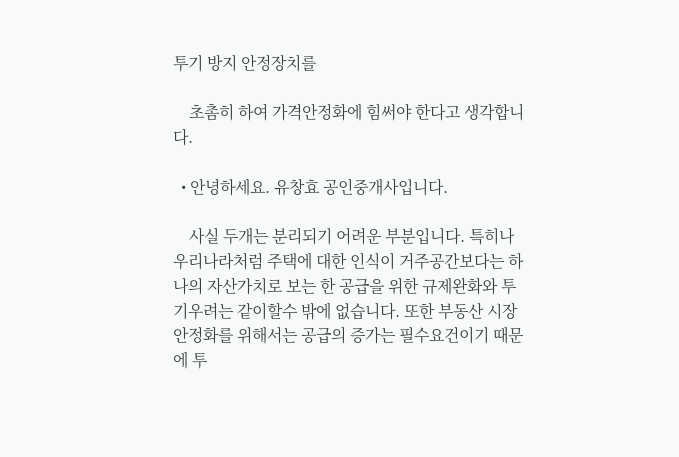투기 방지 안정장치를

    초촘히 하여 가격안정화에 힘써야 한다고 생각합니다.

  • 안녕하세요. 유창효 공인중개사입니다.

    사실 두개는 분리되기 어려운 부분입니다. 특히나 우리나라처럼 주택에 대한 인식이 거주공간보다는 하나의 자산가치로 보는 한 공급을 위한 규제완화와 투기우려는 같이할수 밖에 없습니다. 또한 부동산 시장 안정화를 위해서는 공급의 증가는 필수요건이기 때문에 투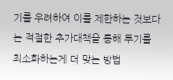기를 우려하여 이를 제한하는 것보다는 적절한 추가대책을 통해 투기를 최소화하는게 더 맞는 방법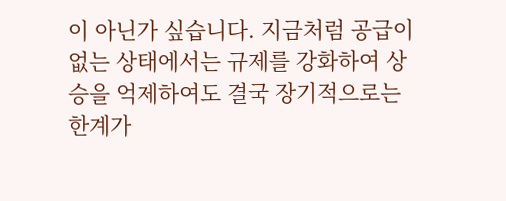이 아닌가 싶습니다. 지금처럼 공급이 없는 상태에서는 규제를 강화하여 상승을 억제하여도 결국 장기적으로는 한계가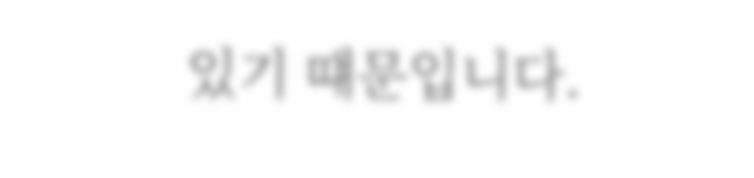있기 떄문입니다.